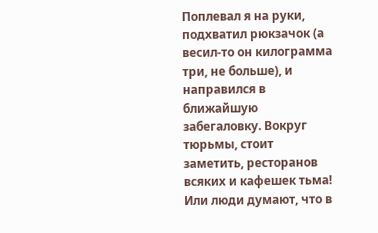Поплевал я на руки, подхватил рюкзачок (а весил-то он килограмма три, не больше), и направился в ближайшую забегаловку. Вокруг тюрьмы, стоит заметить, ресторанов всяких и кафешек тьма! Или люди думают, что в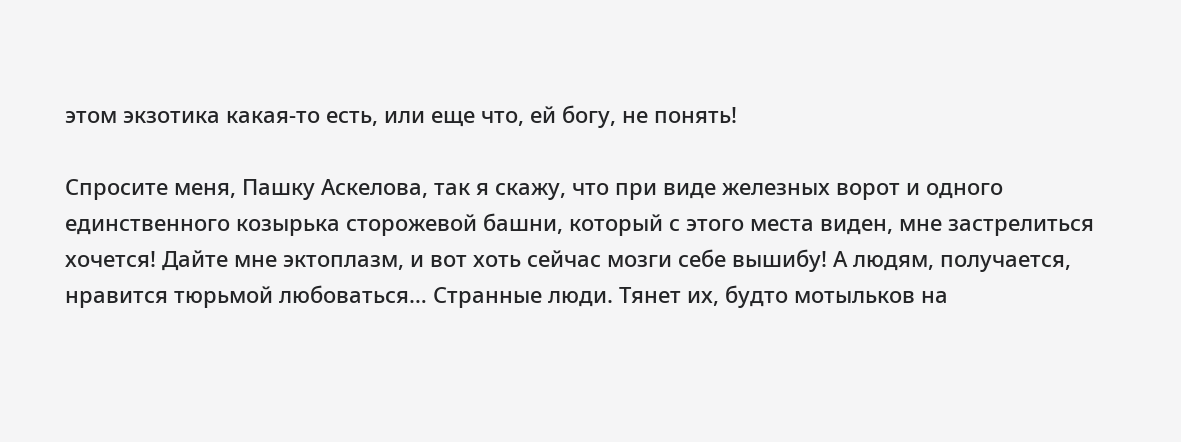этом экзотика какая-то есть, или еще что, ей богу, не понять!

Спросите меня, Пашку Аскелова, так я скажу, что при виде железных ворот и одного единственного козырька сторожевой башни, который с этого места виден, мне застрелиться хочется! Дайте мне эктоплазм, и вот хоть сейчас мозги себе вышибу! А людям, получается, нравится тюрьмой любоваться… Странные люди. Тянет их, будто мотыльков на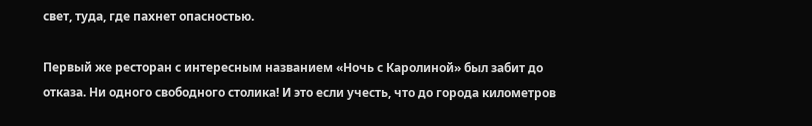свет, туда, где пахнет опасностью.

Первый же ресторан с интересным названием «Ночь с Каролиной» был забит до отказа. Ни одного свободного столика! И это если учесть, что до города километров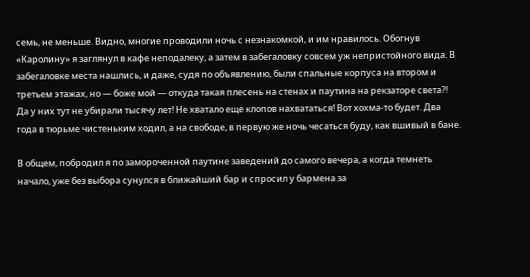семь, не меньше. Видно, многие проводили ночь с незнакомкой, и им нравилось. Обогнув «Каролину» я заглянул в кафе неподалеку, а затем в забегаловку совсем уж непристойного вида. В забегаловке места нашлись, и даже, судя по объявлению, были спальные корпуса на втором и третьем этажах, но — боже мой — откуда такая плесень на стенах и паутина на рекзаторе света?! Да у них тут не убирали тысячу лет! Не хватало еще клопов нахвататься! Вот хохма-то будет. Два года в тюрьме чистеньким ходил, а на свободе, в первую же ночь чесаться буду, как вшивый в бане.

В общем, побродил я по замороченной паутине заведений до самого вечера, а когда темнеть начало, уже без выбора сунулся в ближайший бар и спросил у бармена за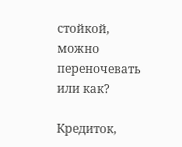стойкой, можно переночевать или как?

Кредиток,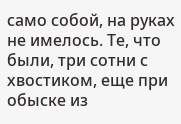само собой, на руках не имелось. Те, что были, три сотни с хвостиком, еще при обыске из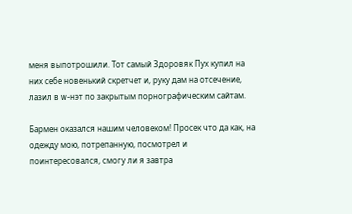меня выпотрошили. Тот самый Здоровяк Пух купил на них себе новенький скретчет и, руку дам на отсечение, лазил в w-нэт по закрытым порнографическим сайтам.

Бармен оказался нашим человеком! Просек что да как, на одежду мою, потрепанную, посмотрел и поинтересовался, смогу ли я завтра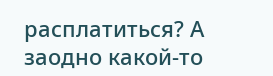расплатиться? А заодно какой-то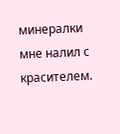минералки мне налил с красителем.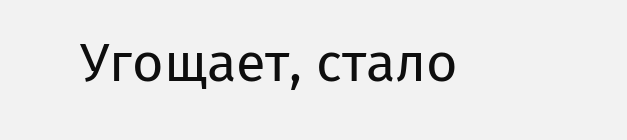Угощает, стало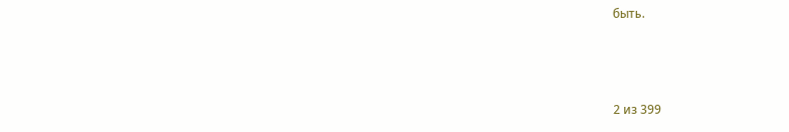быть.



2 из 399